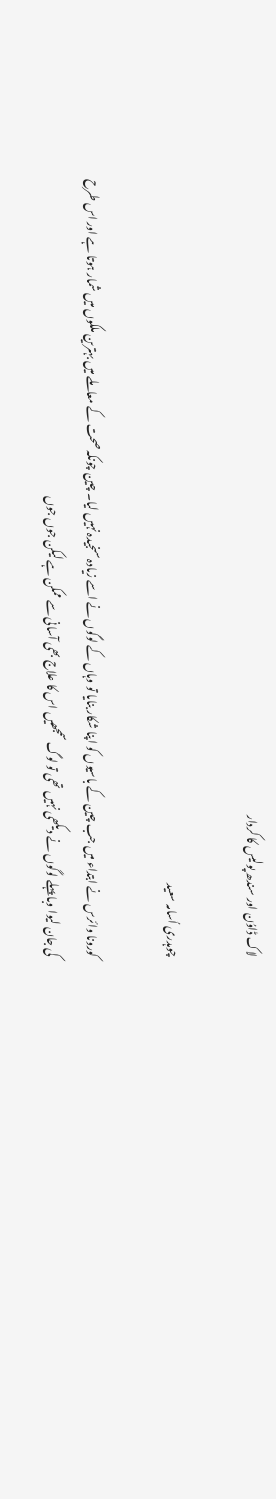لاک ڈاوُن اور سندھ پولیس کا کردار

چوہدری اُسامہ سعید

کورونا وائرس نے ابتداء میں جب چین کے باسیوں کو اپنا شکار بنایا تو وہاں کے لوگوں نے اسے زیادہ سنجیدہ نہیں لیا۔ چین چونکہ صحت کے معاملے میں بہترین ملکوں میں شمار ہوتا ہے اور اس طرح کی جان لیوا وبا پہلے لوگوں نے دیکھی نہیں تھی تو لوگ سمجھیں اس کا علاج بھی آسانی سے ممکن ہے لیکن جوں جوں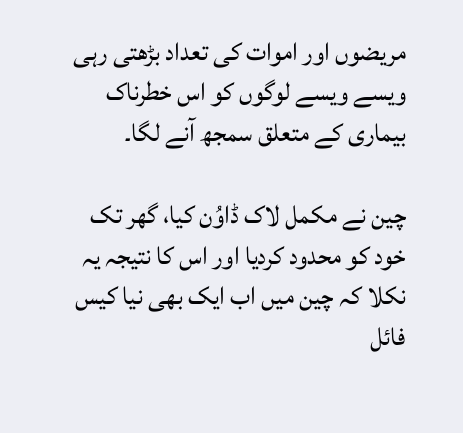مریضوں اور اموات کی تعداد بڑھتی رہی ویسے ویسے لوگوں کو اس خطرناک بیماری کے متعلق سمجھ آنے لگا۔

چین نے مکمل لاک ڈاوُن کیا، گھر تک خود کو محدود کردیا اور اس کا نتیجہ یہ نکلا کہ چین میں اب ایک بھی نیا کیس فائل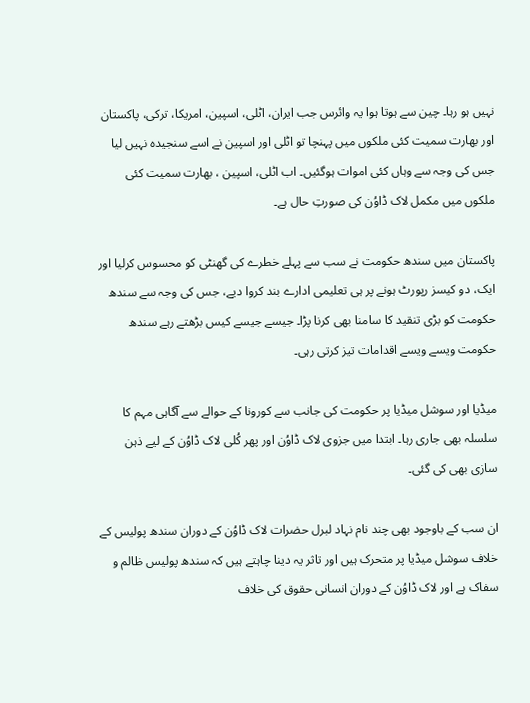نہیں ہو رہا۔ چین سے ہوتا ہوا یہ وائرس جب ایران، اٹلی، اسپین، امریکا، ترکی، پاکستان اور بھارت سمیت کئی ملکوں میں پہنچا تو اٹلی اور اسپین نے اسے سنجیدہ نہیں لیا جس کی وجہ سے وہاں کئی اموات ہوگئیں۔ اب اٹلی، اسپین ، بھارت سمیت کئی ملکوں میں مکمل لاک ڈاوُن کی صورتِ حال ہے۔

پاکستان میں سندھ حکومت نے سب سے پہلے خطرے کی گھنٹی کو محسوس کرلیا اور ایک، دو کیسز رپورٹ ہونے پر ہی تعلیمی ادارے بند کروا دیے، جس کی وجہ سے سندھ حکومت کو بڑی تنقید کا سامنا بھی کرنا پڑا۔ جیسے جیسے کیس بڑھتے رہے سندھ حکومت ویسے ویسے اقدامات تیز کرتی رہی۔

میڈیا اور سوشل میڈیا پر حکومت کی جانب سے کورونا کے حوالے سے آگاہی مہم کا سلسلہ بھی جاری رہا۔ ابتدا میں جزوی لاک ڈاوُن اور پھر کُلی لاک ڈاوُن کے لیے ذہن سازی بھی کی گئی۔

ان سب کے باوجود بھی چند نام نہاد لبرل حضرات لاک ڈاوُن کے دوران سندھ پولیس کے خلاف سوشل میڈیا پر متحرک ہیں اور تاثر یہ دینا چاہتے ہیں کہ سندھ پولیس ظالم و سفاک ہے اور لاک ڈاوُن کے دوران انسانی حقوق کی خلاف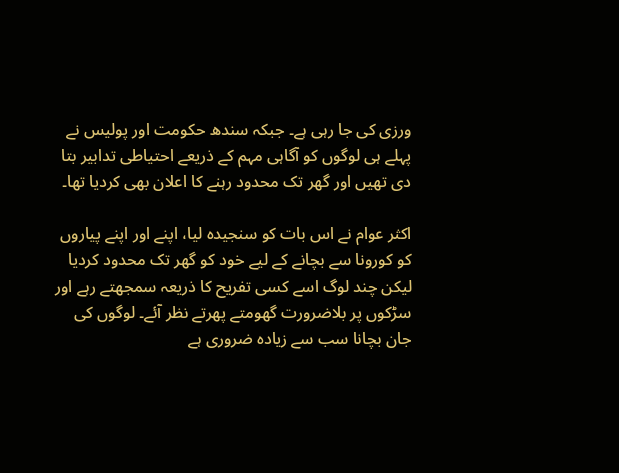ورزی کی جا رہی ہے۔ جبکہ سندھ حکومت اور پولیس نے پہلے ہی لوگوں کو آگاہی مہم کے ذریعے احتیاطی تدابیر بتا دی تھیں اور گھر تک محدود رہنے کا اعلان بھی کردیا تھا۔

اکثر عوام نے اس بات کو سنجیدہ لیا، اپنے اور اپنے پیاروں کو کورونا سے بچانے کے لیے خود کو گھر تک محدود کردیا لیکن چند لوگ اسے کسی تفریح کا ذریعہ سمجھتے رہے اور سڑکوں پر بلاضرورت گھومتے پھرتے نظر آئے۔ لوگوں کی جان بچانا سب سے زیادہ ضروری ہے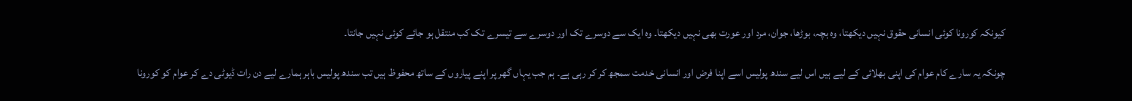کیونکہ کورونا کوئی انسانی حقوق نہیں دیکھتا، وہ بچہ، بوڑھا، جوان، مرد اور عورت بھی نہیں دیکھتا۔ وہ ایک سے دوسرے تک اور دوسرے سے تیسرے تک کب منتقل ہو جائے کوئی نہیں جانتا۔

چونکہ یہ سارے کام عوام کی اپنی بھلائی کے لیے ہیں اس لیے سندھ پولیس اسے اپنا فرض اور انسانی خدمت سمجھ کر کر رہی ہے۔ ہم جب یہاں گھر پر اپنے پیاروں کے ساتھ محفوظ ہیں تب سندھ پولیس باہر ہمارے لیے دن رات ڈیوٹی دے کر عوام کو کورونا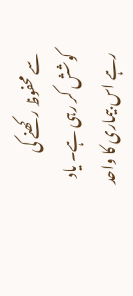سے محفوظ رکھنے کی کوشش کر رہی ہے۔ یاد رہے اس بیماری کا واحد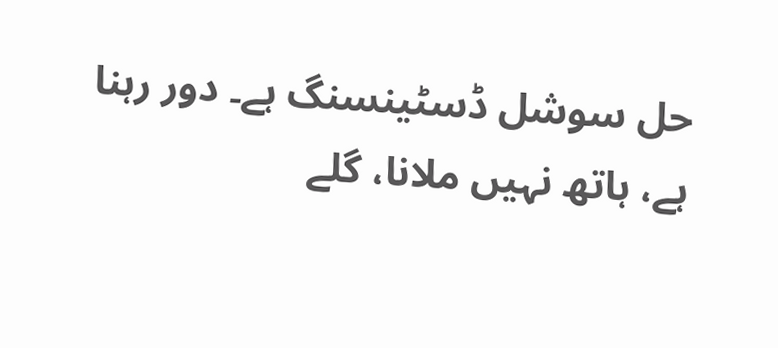حل سوشل ڈسٹینسنگ ہے۔ دور رہنا ہے، ہاتھ نہیں ملانا، گلے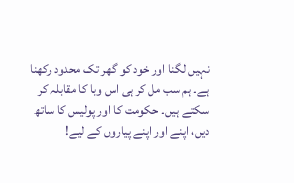نہیں لگنا اور خود کو گھر تک محدود رکھنا ہے۔ ہم سب مل کر ہی اس وبا کا مقابلہ کر سکتے ہیں۔ حکومت کا اور پولیس کا ساتھ دیں، اپنے اور اپنے پیاروں کے لیے!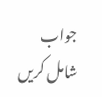جواب شامل کریں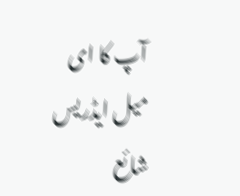آپ کا ای میل ایڈریس شائع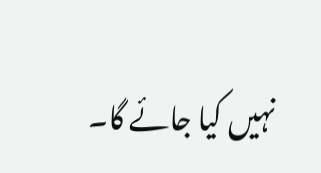نہیں کیا جائے گا۔